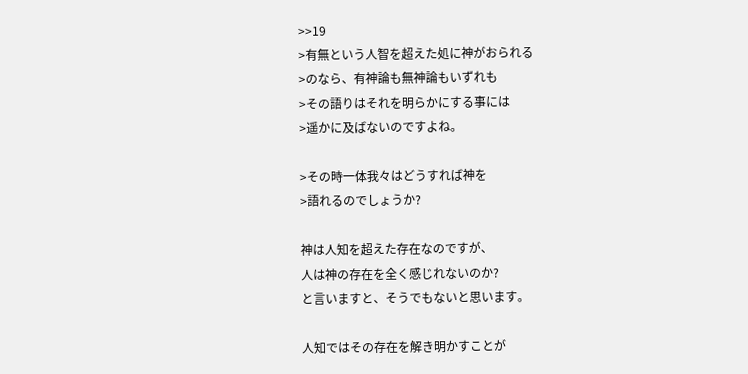>>19
>有無という人智を超えた処に神がおられる
>のなら、有神論も無神論もいずれも
>その語りはそれを明らかにする事には
>遥かに及ばないのですよね。

>その時一体我々はどうすれば神を
>語れるのでしょうか?

神は人知を超えた存在なのですが、
人は神の存在を全く感じれないのか?
と言いますと、そうでもないと思います。

人知ではその存在を解き明かすことが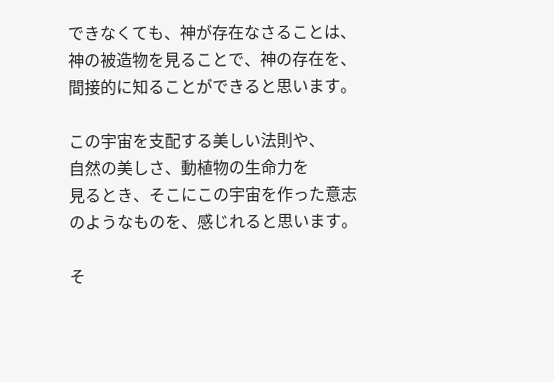できなくても、神が存在なさることは、
神の被造物を見ることで、神の存在を、
間接的に知ることができると思います。

この宇宙を支配する美しい法則や、
自然の美しさ、動植物の生命力を
見るとき、そこにこの宇宙を作った意志
のようなものを、感じれると思います。

そ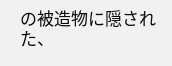の被造物に隠された、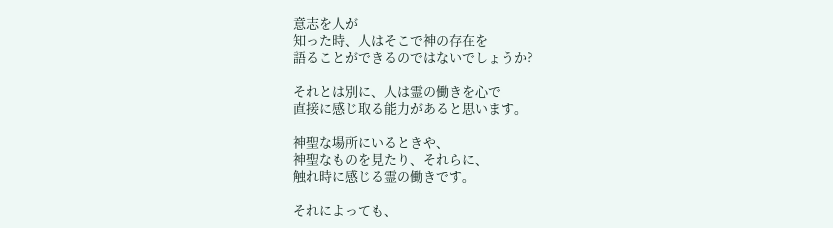意志を人が
知った時、人はそこで神の存在を
語ることができるのではないでしょうか?

それとは別に、人は霊の働きを心で
直接に感じ取る能力があると思います。

神聖な場所にいるときや、
神聖なものを見たり、それらに、
触れ時に感じる霊の働きです。

それによっても、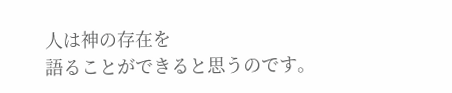人は神の存在を
語ることができると思うのです。